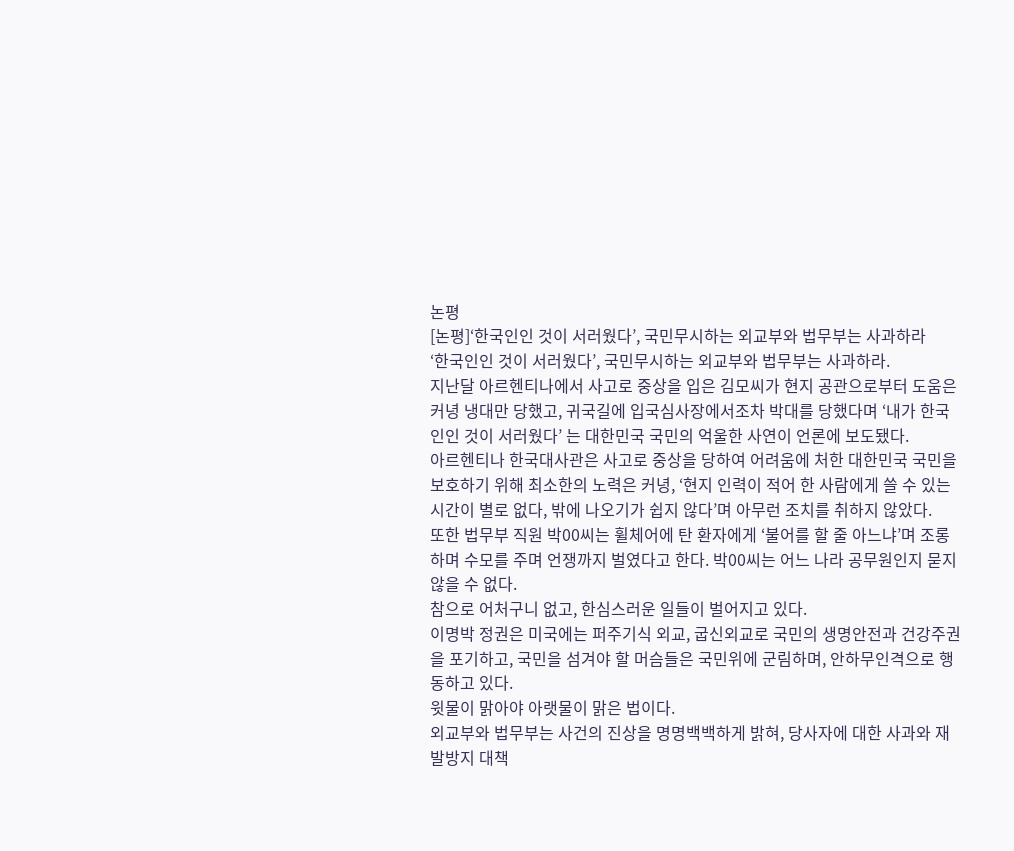논평
[논평]‘한국인인 것이 서러웠다’, 국민무시하는 외교부와 법무부는 사과하라
‘한국인인 것이 서러웠다’, 국민무시하는 외교부와 법무부는 사과하라.
지난달 아르헨티나에서 사고로 중상을 입은 김모씨가 현지 공관으로부터 도움은 커녕 냉대만 당했고, 귀국길에 입국심사장에서조차 박대를 당했다며 ‘내가 한국인인 것이 서러웠다’ 는 대한민국 국민의 억울한 사연이 언론에 보도됐다.
아르헨티나 한국대사관은 사고로 중상을 당하여 어려움에 처한 대한민국 국민을 보호하기 위해 최소한의 노력은 커녕, ‘현지 인력이 적어 한 사람에게 쓸 수 있는 시간이 별로 없다, 밖에 나오기가 쉽지 않다’며 아무런 조치를 취하지 않았다.
또한 법무부 직원 박00씨는 휠체어에 탄 환자에게 ‘불어를 할 줄 아느냐’며 조롱하며 수모를 주며 언쟁까지 벌였다고 한다. 박00씨는 어느 나라 공무원인지 묻지 않을 수 없다.
참으로 어처구니 없고, 한심스러운 일들이 벌어지고 있다.
이명박 정권은 미국에는 퍼주기식 외교, 굽신외교로 국민의 생명안전과 건강주권을 포기하고, 국민을 섬겨야 할 머슴들은 국민위에 군림하며, 안하무인격으로 행동하고 있다.
윗물이 맑아야 아랫물이 맑은 법이다.
외교부와 법무부는 사건의 진상을 명명백백하게 밝혀, 당사자에 대한 사과와 재발방지 대책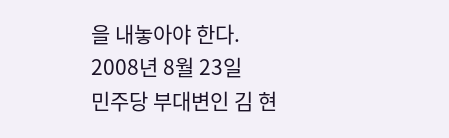을 내놓아야 한다.
2008년 8월 23일
민주당 부대변인 김 현